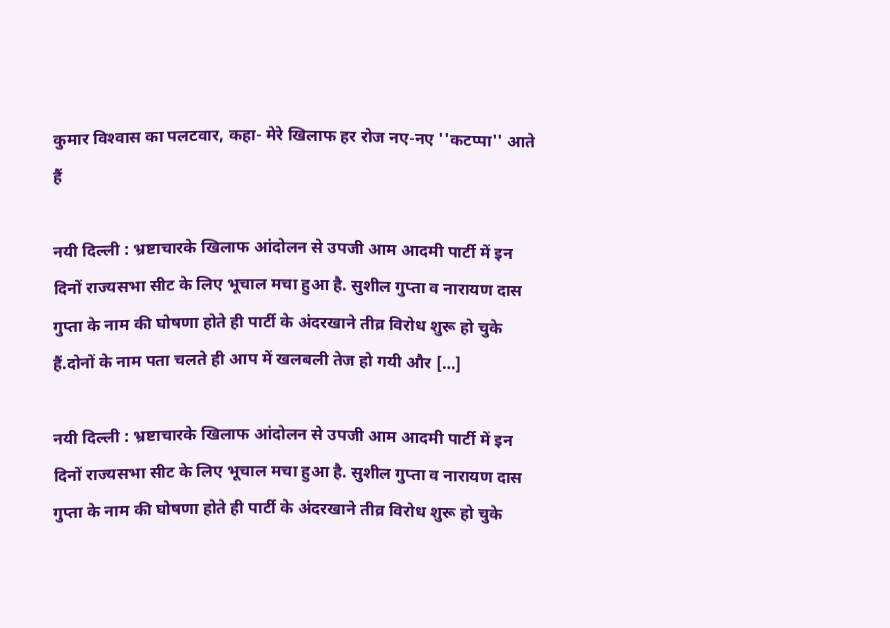कुमार विश्‍वास का पलटवार, कहा- मेरे खिलाफ हर रोज नए-नए ''कटप्पा'' आते हैं

नयी दिल्ली : भ्रष्टाचारके खिलाफ आंदोलन से उपजी आम आदमी पार्टी में इन दिनों राज्यसभा सीट के लिए भूचाल मचा हुआ है. सुशील गुप्ता व नारायण दास गुप्ता के नाम की घोषणा होते ही पार्टी के अंदरखाने तीव्र विरोध शुरू हो चुके हैं.दोनों के नाम पता चलते ही आप में खलबली तेज हो गयी और […]

नयी दिल्ली : भ्रष्टाचारके खिलाफ आंदोलन से उपजी आम आदमी पार्टी में इन दिनों राज्यसभा सीट के लिए भूचाल मचा हुआ है. सुशील गुप्ता व नारायण दास गुप्ता के नाम की घोषणा होते ही पार्टी के अंदरखाने तीव्र विरोध शुरू हो चुके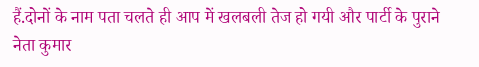हैं.दोनों के नाम पता चलते ही आप में खलबली तेज हो गयी और पार्टी के पुराने नेता कुमार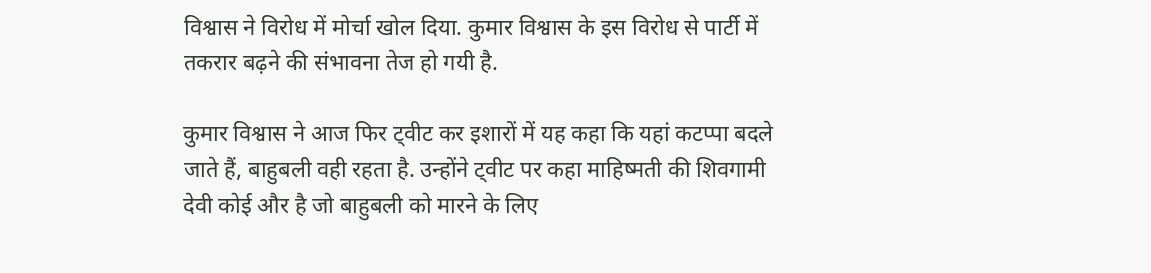विश्वास ने विरोध में मोर्चा खोल दिया. कुमार विश्वास के इस विरोध से पार्टी में तकरार बढ़ने की संभावना तेज हो गयी है.

कुमार विश्वास ने आज फिर ट्वीट कर इशारों में यह कहा कि यहां कटप्पा बदले जाते हैं, बाहुबली वही रहता है. उन्होंने ट्वीट पर कहा माहिष्मती की शिवगामी देवी कोई और है जो बाहुबली को मारने के लिए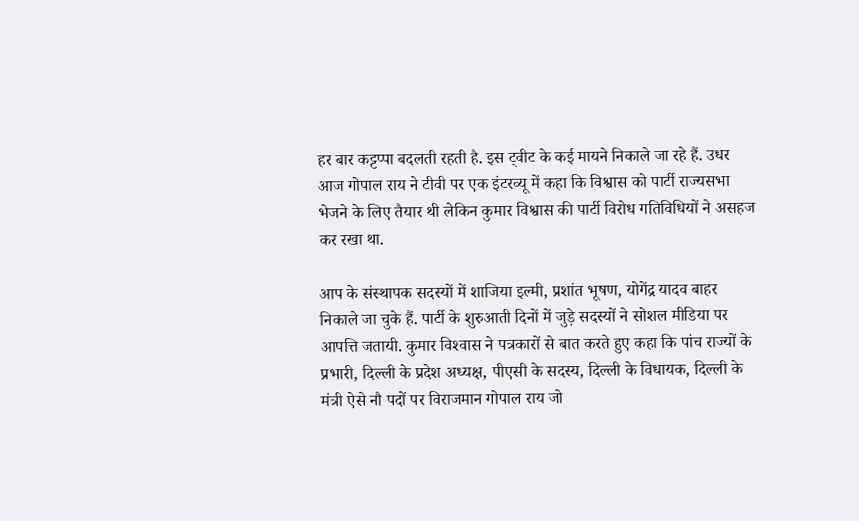हर बार कट्टप्पा बदलती रहती है. इस ट्वीट के कई मायने निकाले जा रहे हैं. उधर आज गोपाल राय ने टीवी पर एक इंटरव्यू में कहा कि विश्वास को पार्टी राज्यसभा भेजने के लिए तैयार थी लेकिन कुमार विश्वास की पार्टी विरोध गतिविधियों ने असहज कर रखा था.

आप के संस्थापक सदस्यों में शाजिया इल्मी, प्रशांत भूषण, योगेंद्र यादव बाहर निकाले जा चुके हैं. पार्टी के शुरुआती दिनों में जुड़े सदस्यों ने सोशल मीडिया पर आपत्ति जतायी. कुमार विश्‍वास ने पत्रकारों से बात करते हुए कहा कि पांच राज्‍यों के प्रभारी, दिल्‍ली के प्रदेश अध्‍यक्ष, पीएसी के सदस्‍य, दिल्‍ली के विधायक, दिल्‍ली के मंत्री ऐसे नौ पदों पर विराजमान गोपाल राय जो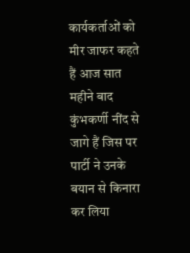कार्यकर्ताओं को मीर जाफर कहते हैं आज सात महीने बाद कुंभकर्णी नींद से जागे हैं जिस पर पार्टी ने उनके बयान से किनारा कर लिया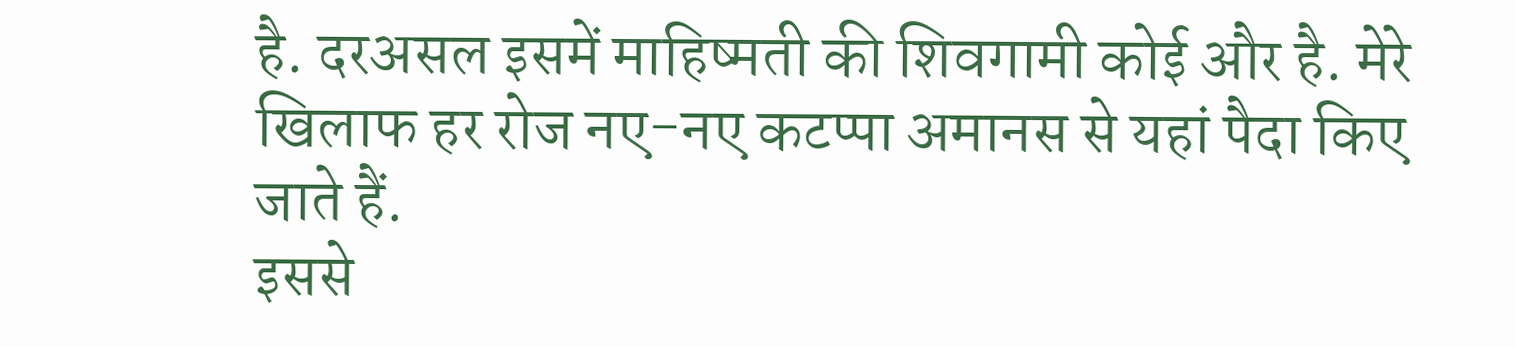है. दरअसल इसमें माहिष्मती की शिवगामी कोई और है. मेरे खिलाफ हर रोज नए-नए कटप्पा अमानस से यहां पैदा किए जाते हैं.
इससे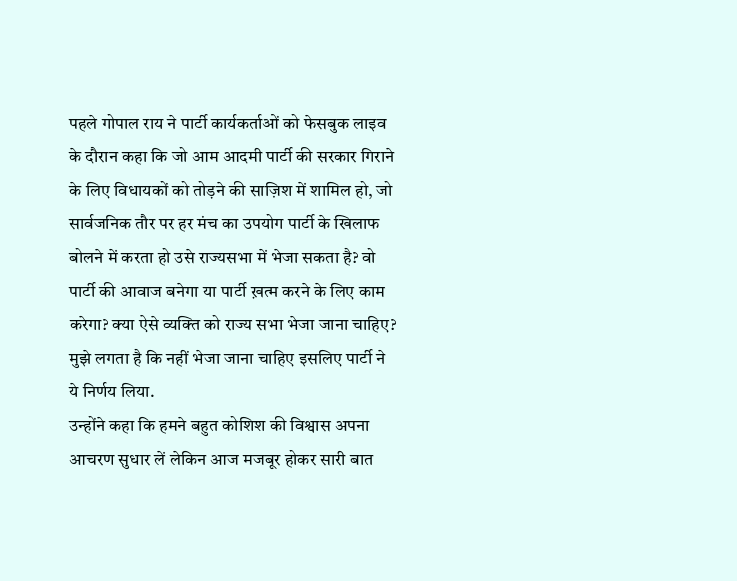पहले गोपाल राय ने पार्टी कार्यकर्ताओं को फेसबुक लाइव के दौरान कहा कि जो आम आदमी पार्टी की सरकार गिराने के लिए विधायकों को तोड़ने की साज़िश में शामिल हो, जो सार्वजनिक तौर पर हर मंच का उपयोग पार्टी के खिलाफ बोलने में करता हो उसे राज्यसभा में भेजा सकता है? वो पार्टी की आवाज बनेगा या पार्टी ख़त्म करने के लिए काम करेगा? क्या ऐसे व्यक्ति को राज्य सभा भेजा जाना चाहिए? मुझे लगता है कि नहीं भेजा जाना चाहिए इसलिए पार्टी ने ये निर्णय लिया.
उन्‍होंने कहा कि हमने बहुत कोशिश की विश्वास अपना आचरण सुधार लें लेकिन आज मजबूर होकर सारी बात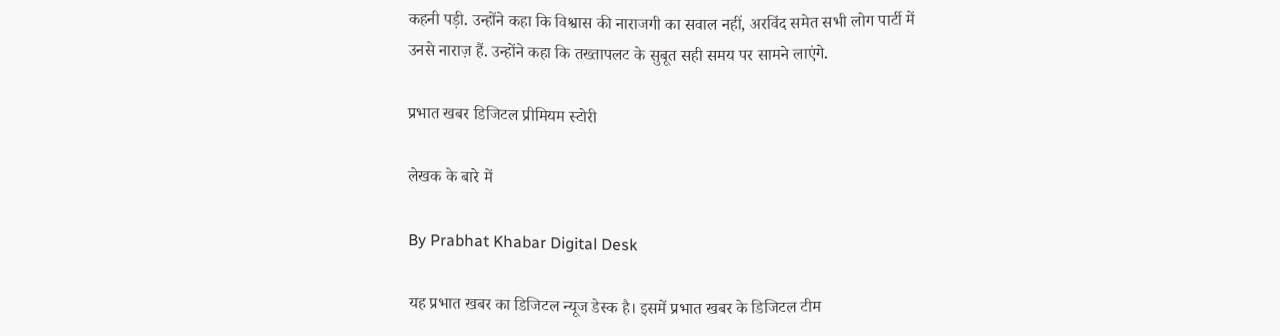कहनी पड़ी. उन्‍होंने कहा कि विश्वास की नाराजगी का सवाल नहीं, अरविंद समेत सभी लोग पार्टी में उनसे नाराज़ हैं. उन्‍होंने कहा कि तख्तापलट के सुबूत सही समय पर सामने लाएंगे.

प्रभात खबर डिजिटल प्रीमियम स्टोरी

लेखक के बारे में

By Prabhat Khabar Digital Desk

यह प्रभात खबर का डिजिटल न्यूज डेस्क है। इसमें प्रभात खबर के डिजिटल टीम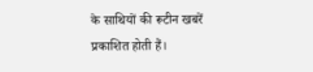के साथियों की रूटीन खबरें प्रकाशित होती हैं।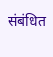संबंधित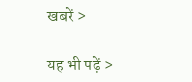खबरें >

यह भी पढ़ें >